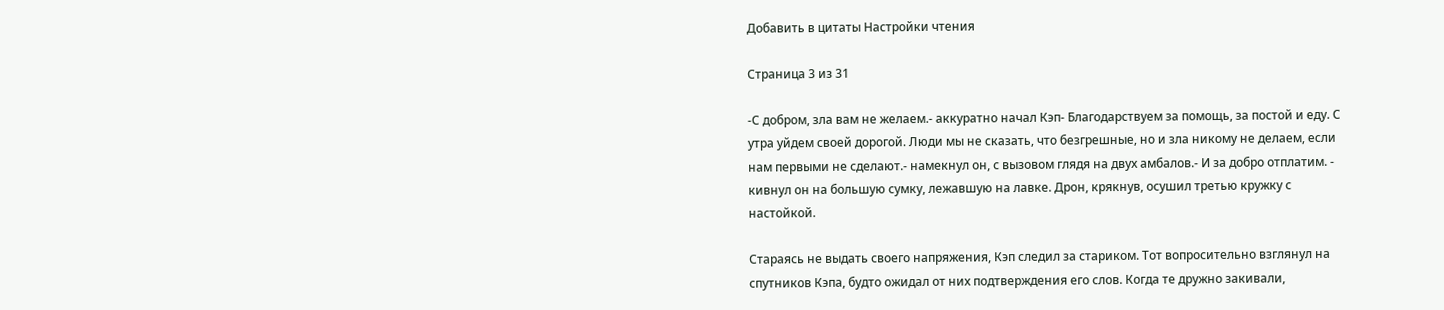Добавить в цитаты Настройки чтения

Страница 3 из 31

-С добром, зла вам не желаем.- аккуратно начал Кэп- Благодарствуем за помощь, за постой и еду. С утра уйдем своей дорогой. Люди мы не сказать, что безгрешные, но и зла никому не делаем, если нам первыми не сделают.- намекнул он, с вызовом глядя на двух амбалов.- И за добро отплатим. - кивнул он на большую сумку, лежавшую на лавке. Дрон, крякнув, осушил третью кружку с настойкой.

Стараясь не выдать своего напряжения, Кэп следил за стариком. Тот вопросительно взглянул на спутников Кэпа, будто ожидал от них подтверждения его слов. Когда те дружно закивали,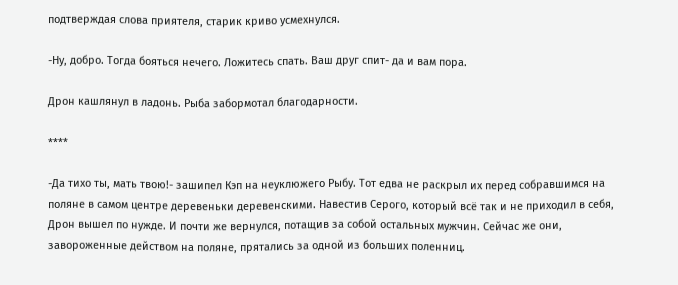подтверждая слова приятеля, старик криво усмехнулся.

-Ну, добро. Тогда бояться нечего. Ложитесь спать. Ваш друг спит- да и вам пора.

Дрон кашлянул в ладонь. Рыба забормотал благодарности.

****

-Да тихо ты, мать твою!- зашипел Кэп на неуклюжего Рыбу. Тот едва не раскрыл их перед собравшимся на поляне в самом центре деревеньки деревенскими. Навестив Серого, который всё так и не приходил в себя, Дрон вышел по нужде. И почти же вернулся, потащив за собой остальных мужчин. Сейчас же они, завороженные действом на поляне, прятались за одной из больших поленниц.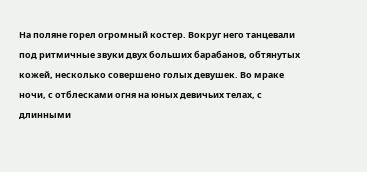На поляне горел огромный костер. Вокруг него танцевали под ритмичные звуки двух больших барабанов, обтянутых кожей, несколько совершено голых девушек. Во мраке ночи, с отблесками огня на юных девичьих телах, с длинными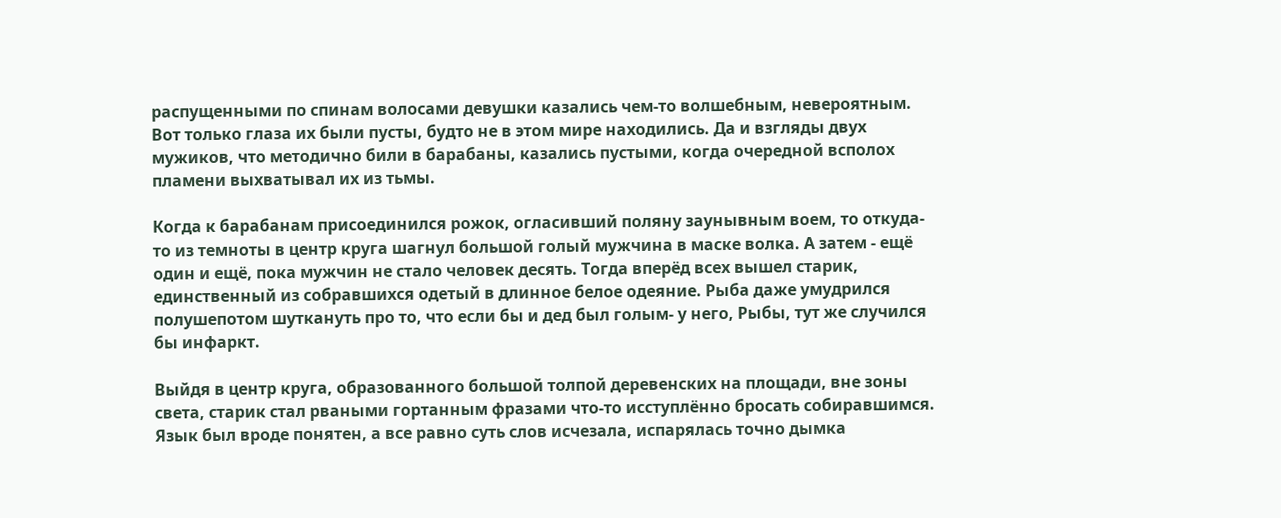распущенными по спинам волосами девушки казались чем-то волшебным, невероятным. Вот только глаза их были пусты, будто не в этом мире находились. Да и взгляды двух мужиков, что методично били в барабаны, казались пустыми, когда очередной всполох пламени выхватывал их из тьмы.

Когда к барабанам присоединился рожок, огласивший поляну заунывным воем, то откуда-то из темноты в центр круга шагнул большой голый мужчина в маске волка. А затем - ещё один и ещё, пока мужчин не стало человек десять. Тогда вперёд всех вышел старик, единственный из собравшихся одетый в длинное белое одеяние. Рыба даже умудрился полушепотом шуткануть про то, что если бы и дед был голым- у него, Рыбы, тут же случился бы инфаркт.

Выйдя в центр круга, образованного большой толпой деревенских на площади, вне зоны света, старик стал рваными гортанным фразами что-то исступлённо бросать собиравшимся. Язык был вроде понятен, а все равно суть слов исчезала, испарялась точно дымка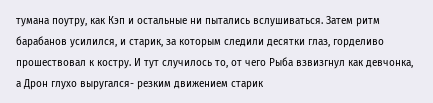тумана поутру, как Кэп и остальные ни пытались вслушиваться. Затем ритм барабанов усилился, и старик, за которым следили десятки глаз, горделиво прошествовал к костру. И тут случилось то, от чего Рыба взвизгнул как девчонка, а Дрон глухо выругался- резким движением старик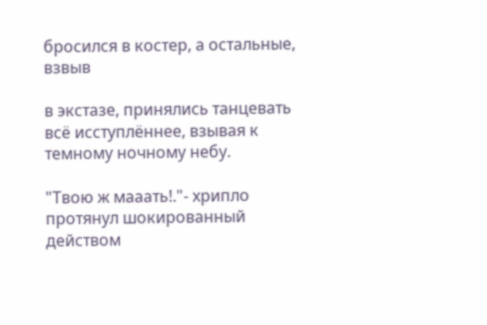бросился в костер, а остальные, взвыв

в экстазе, принялись танцевать всё исступлённее, взывая к темному ночному небу.

"Твою ж мааать!."- хрипло протянул шокированный действом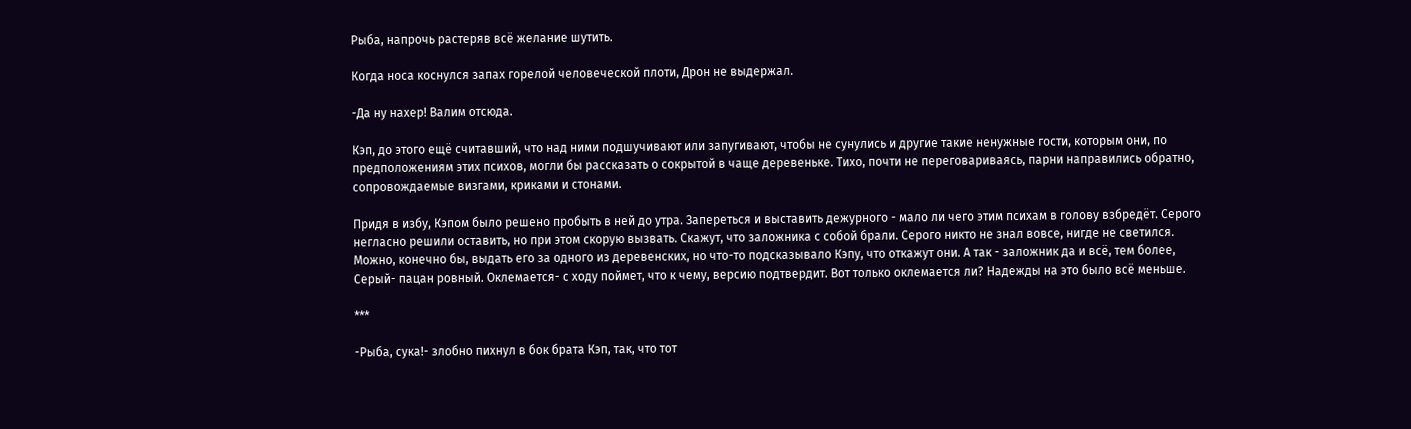Рыба, напрочь растеряв всё желание шутить.

Когда носа коснулся запах горелой человеческой плоти, Дрон не выдержал.

-Да ну нахер! Валим отсюда.

Кэп, до этого ещё считавший, что над ними подшучивают или запугивают, чтобы не сунулись и другие такие ненужные гости, которым они, по предположениям этих психов, могли бы рассказать о сокрытой в чаще деревеньке. Тихо, почти не переговариваясь, парни направились обратно, сопровождаемые визгами, криками и стонами.

Придя в избу, Кэпом было решено пробыть в ней до утра. Запереться и выставить дежурного - мало ли чего этим психам в голову взбредёт. Серого негласно решили оставить, но при этом скорую вызвать. Скажут, что заложника с собой брали. Серого никто не знал вовсе, нигде не светился. Можно, конечно бы, выдать его за одного из деревенских, но что-то подсказывало Кэпу, что откажут они. А так - заложник да и всё, тем более, Серый- пацан ровный. Оклемается- с ходу поймет, что к чему, версию подтвердит. Вот только оклемается ли? Надежды на это было всё меньше.

***

-Рыба, сука!- злобно пихнул в бок брата Кэп, так, что тот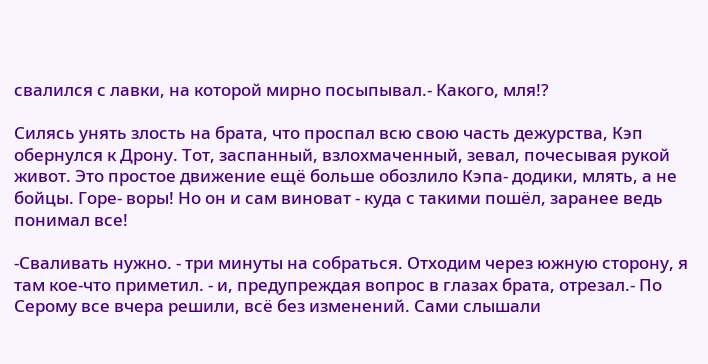свалился с лавки, на которой мирно посыпывал.- Какого, мля!?

Силясь унять злость на брата, что проспал всю свою часть дежурства, Кэп обернулся к Дрону. Тот, заспанный, взлохмаченный, зевал, почесывая рукой живот. Это простое движение ещё больше обозлило Кэпа- додики, млять, а не бойцы. Горе- воры! Но он и сам виноват - куда с такими пошёл, заранее ведь понимал все!

-Сваливать нужно. - три минуты на собраться. Отходим через южную сторону, я там кое-что приметил. - и, предупреждая вопрос в глазах брата, отрезал.- По Серому все вчера решили, всё без изменений. Сами слышали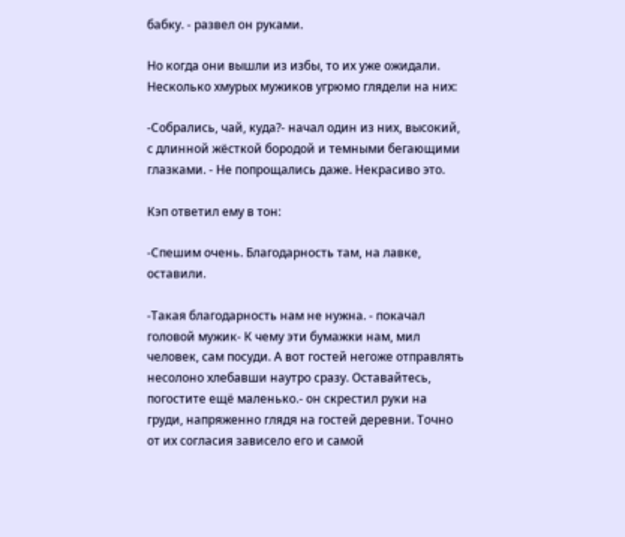бабку. - развел он руками.

Но когда они вышли из избы, то их уже ожидали. Несколько хмурых мужиков угрюмо глядели на них:

-Собрались, чай, куда?- начал один из них, высокий, с длинной жёсткой бородой и темными бегающими глазками. - Не попрощались даже. Некрасиво это.

Кэп ответил ему в тон:

-Спешим очень. Благодарность там, на лавке, оставили.

-Такая благодарность нам не нужна. - покачал головой мужик- К чему эти бумажки нам, мил человек, сам посуди. А вот гостей негоже отправлять несолоно хлебавши наутро сразу. Оставайтесь, погостите ещё маленько.- он скрестил руки на груди, напряженно глядя на гостей деревни. Точно от их согласия зависело его и самой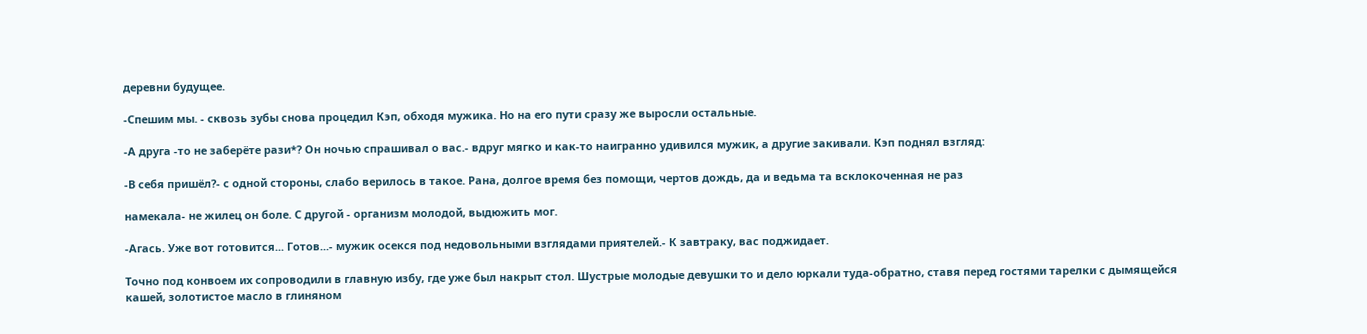деревни будущее.

-Спешим мы. - сквозь зубы снова процедил Кэп, обходя мужика. Но на его пути сразу же выросли остальные.

-А друга -то не заберёте рази*? Он ночью спрашивал о вас.- вдруг мягко и как-то наигранно удивился мужик, а другие закивали. Кэп поднял взгляд:

-В себя пришёл?- с одной стороны, слабо верилось в такое. Рана, долгое время без помощи, чертов дождь, да и ведьма та всклокоченная не раз

намекала- не жилец он боле. С другой - организм молодой, выдюжить мог.

-Агась. Уже вот готовится... Готов...- мужик осекся под недовольными взглядами приятелей.- К завтраку, вас поджидает.

Точно под конвоем их сопроводили в главную избу, где уже был накрыт стол. Шустрые молодые девушки то и дело юркали туда-обратно, ставя перед гостями тарелки с дымящейся кашей, золотистое масло в глиняном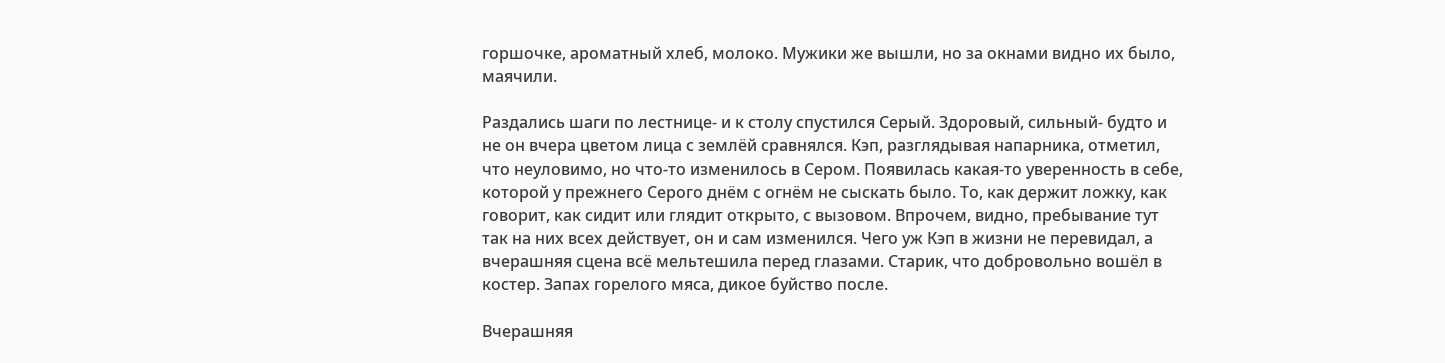горшочке, ароматный хлеб, молоко. Мужики же вышли, но за окнами видно их было, маячили.

Раздались шаги по лестнице- и к столу спустился Серый. Здоровый, сильный- будто и не он вчера цветом лица с землёй сравнялся. Кэп, разглядывая напарника, отметил, что неуловимо, но что-то изменилось в Сером. Появилась какая-то уверенность в себе, которой у прежнего Серого днём с огнём не сыскать было. То, как держит ложку, как говорит, как сидит или глядит открыто, с вызовом. Впрочем, видно, пребывание тут так на них всех действует, он и сам изменился. Чего уж Кэп в жизни не перевидал, а вчерашняя сцена всё мельтешила перед глазами. Старик, что добровольно вошёл в костер. Запах горелого мяса, дикое буйство после.

Вчерашняя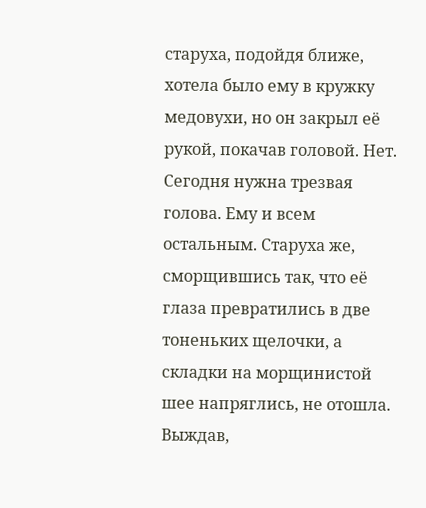старуха, подойдя ближе, хотела было ему в кружку медовухи, но он закрыл её рукой, покачав головой. Нет. Сегодня нужна трезвая голова. Ему и всем остальным. Старуха же, сморщившись так, что её глаза превратились в две тоненьких щелочки, а складки на морщинистой шее напряглись, не отошла. Выждав,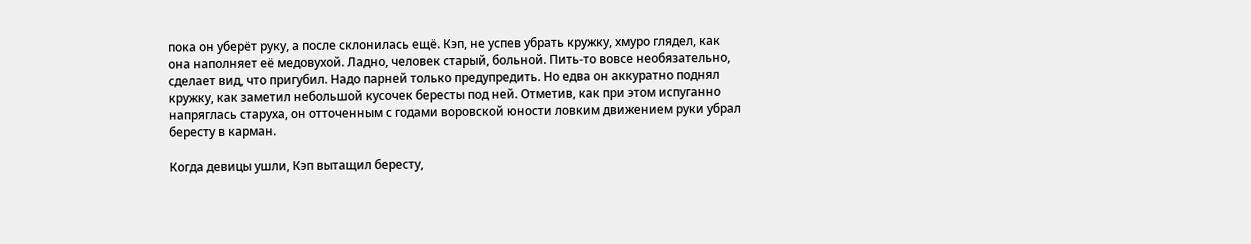пока он уберёт руку, а после склонилась ещё. Кэп, не успев убрать кружку, хмуро глядел, как она наполняет её медовухой. Ладно, человек старый, больной. Пить-то вовсе необязательно, сделает вид, что пригубил. Надо парней только предупредить. Но едва он аккуратно поднял кружку, как заметил небольшой кусочек бересты под ней. Отметив, как при этом испуганно напряглась старуха, он отточенным с годами воровской юности ловким движением руки убрал бересту в карман.

Когда девицы ушли, Кэп вытащил бересту,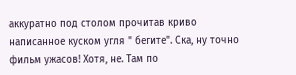аккуратно под столом прочитав криво написанное куском угля " бегите". Ска, ну точно фильм ужасов! Хотя, не. Там по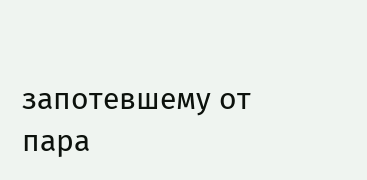запотевшему от пара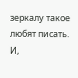зеркалу такое любят писать. И,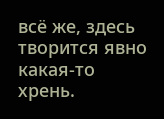всё же, здесь творится явно какая-то хрень.